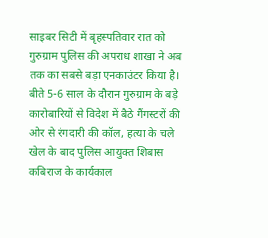साइबर सिटी में बृहस्पतिवार रात को गुरुग्राम पुलिस की अपराध शाखा ने अब तक का सबसे बड़ा एनकाउंटर किया है। बीते 5-6 साल के दौरान गुरुग्राम के बड़े कारोबारियों से विदेश में बैठे गैंगस्टरों की ओर से रंगदारी की कॉल, हत्या के चले खेल के बाद पुलिस आयुक्त शिबास कबिराज के कार्यकाल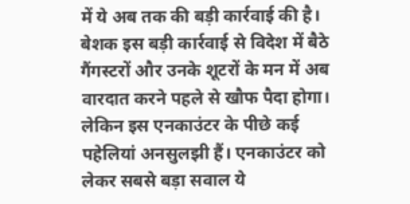में ये अब तक की बड़ी कार्रवाई की है। बेशक इस बड़ी कार्रवाई से विदेश में बैठे गैंगस्टरों और उनके शूटरों के मन में अब वारदात करने पहले से खौफ पैदा होगा। लेकिन इस एनकाउंटर के पीछे कई पहेलियां अनसुलझी हैं। एनकाउंटर को लेकर सबसे बड़ा सवाल ये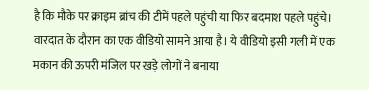है कि मौके पर क्राइम ब्रांच की टीमें पहले पहुंची या फिर बदमाश पहले पहुंचे। वारदात के दौरान का एक वीडियो सामने आया है। ये वीडियो इसी गली में एक मकान की ऊपरी मंजिल पर खड़े लोगों ने बनाया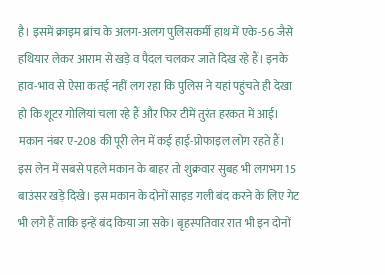है। इसमें क्राइम ब्रांच के अलग-अलग पुलिसकर्मी हाथ में एके-56 जैसे हथियार लेकर आराम से खड़े व पैदल चलकर जाते दिख रहे हैं। इनके हाव-भाव से ऐसा कतई नहीं लग रहा कि पुलिस ने यहां पहुंचते ही देखा हो कि शूटर गोलियां चला रहे हैं और फिर टीमें तुरंत हरकत में आई। मकान नंबर ए-208 की पूरी लेन में कई हाई-प्रोफाइल लोग रहते हैं। इस लेन में सबसे पहले मकान के बाहर तो शुक्रवार सुबह भी लगभग 15 बाउंसर खड़े दिखे। इस मकान के दोनों साइड गली बंद करने के लिए गेट भी लगे हैं ताकि इन्हें बंद किया जा सके। बृहस्पतिवार रात भी इन दोनों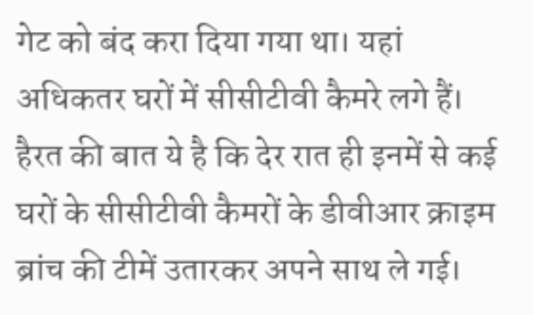गेट को बंद करा दिया गया था। यहां अधिकतर घरों में सीसीटीवी कैमरे लगे हैं। हैरत की बात ये है कि देर रात ही इनमें से कई घरों के सीसीटीवी कैमरों के डीवीआर क्राइम ब्रांच की टीमें उतारकर अपने साथ ले गई।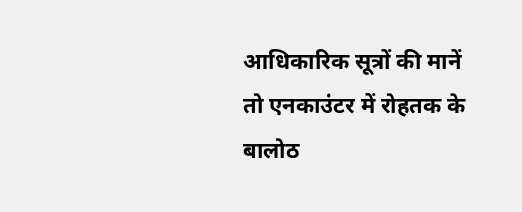आधिकारिक सूत्रों की मानें तो एनकाउंटर में रोहतक के बालोठ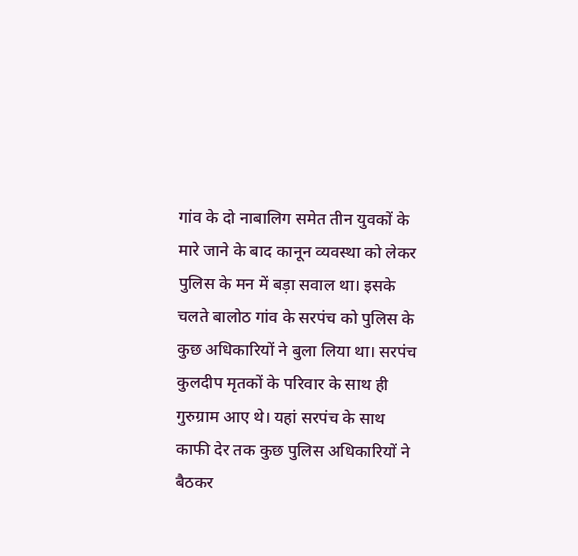गांव के दो नाबालिग समेत तीन युवकों के मारे जाने के बाद कानून व्यवस्था को लेकर पुलिस के मन में बड़ा सवाल था। इसके चलते बालोठ गांव के सरपंच को पुलिस के कुछ अधिकारियों ने बुला लिया था। सरपंच कुलदीप मृतकों के परिवार के साथ ही गुरुग्राम आए थे। यहां सरपंच के साथ काफी देर तक कुछ पुलिस अधिकारियों ने बैठकर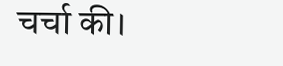चर्चा की।